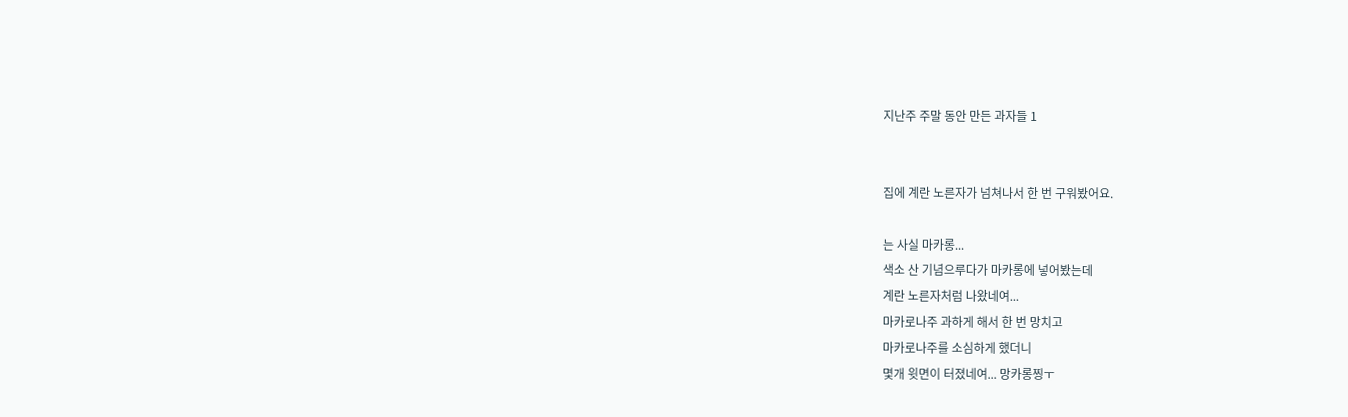지난주 주말 동안 만든 과자들 1


집에 계란 노른자가 넘쳐나서 한 번 구워봤어요.

는 사실 마카롱...
색소 산 기념으루다가 마카롱에 넣어봤는데
계란 노른자처럼 나왔네여...
마카로나주 과하게 해서 한 번 망치고
마카로나주를 소심하게 했더니
몇개 윗면이 터졌네여... 망카롱찡ㅜ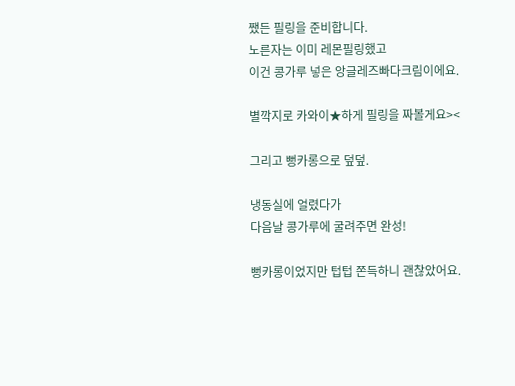쨌든 필링을 준비합니다.
노른자는 이미 레몬필링했고
이건 콩가루 넣은 앙글레즈빠다크림이에요.

별깍지로 카와이★하게 필링을 짜볼게요><

그리고 뻥카롱으로 덮덮.

냉동실에 얼렸다가
다음날 콩가루에 굴려주면 완성!

뻥카롱이었지만 텁텁 쫀득하니 괜찮았어요.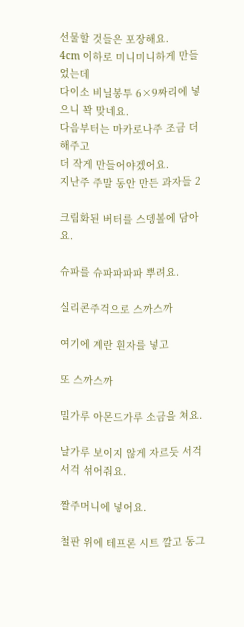선물할 것들은 포장해요.
4cm 이하로 미니미니하게 만들었는데
다이소 비닐봉투 6×9짜리에 넣으니 꽉 맞네요.
다음부터는 마카로나주 조금 더 해주고
더 작게 만들어야겠어요.
지난주 주말 동안 만든 과자들 2

크림화된 버터를 스뎅볼에 담아요.

슈파를 슈파파파파 뿌려요.

실리콘주걱으로 스까스까

여기에 계란 흰자를 넣고

또 스까스까

밀가루 아몬드가루 소금을 쳐요.

날가루 보이지 않게 자르듯 서걱서걱 섞어줘요.

짤주머니에 넣어요.

철판 위에 테프론 시트 깔고 동그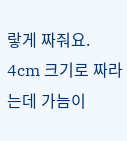랗게 짜줘요.
4cm 크기로 짜라는데 가늠이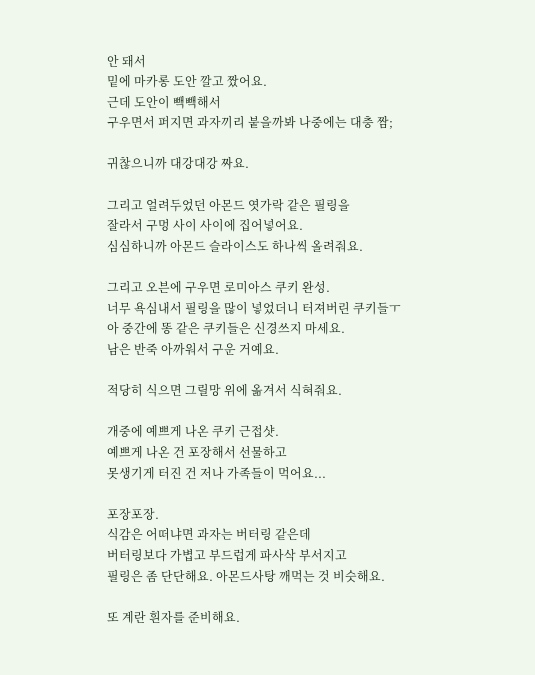안 돼서
밑에 마카롱 도안 깔고 짰어요.
근데 도안이 빽빽해서
구우면서 퍼지면 과자끼리 붙을까봐 나중에는 대충 짬;

귀찮으니까 대강대강 짜요.

그리고 얼려두었던 아몬드 엿가락 같은 필링을
잘라서 구멍 사이 사이에 집어넣어요.
심심하니까 아몬드 슬라이스도 하나씩 올려줘요.

그리고 오븐에 구우면 로미아스 쿠키 완성.
너무 욕심내서 필링을 많이 넣었더니 터져버린 쿠키들ㅜ
아 중간에 똥 같은 쿠키들은 신경쓰지 마세요.
남은 반죽 아까워서 구운 거예요.

적당히 식으면 그릴망 위에 옮겨서 식혀줘요.

개중에 예쁘게 나온 쿠키 근접샷.
예쁘게 나온 건 포장해서 선물하고
못생기게 터진 건 저나 가족들이 먹어요...

포장포장.
식감은 어떠냐면 과자는 버터링 같은데
버터링보다 가볍고 부드럽게 파사삭 부서지고
필링은 좀 단단해요. 아몬드사탕 깨먹는 것 비슷해요.

또 계란 흰자를 준비해요.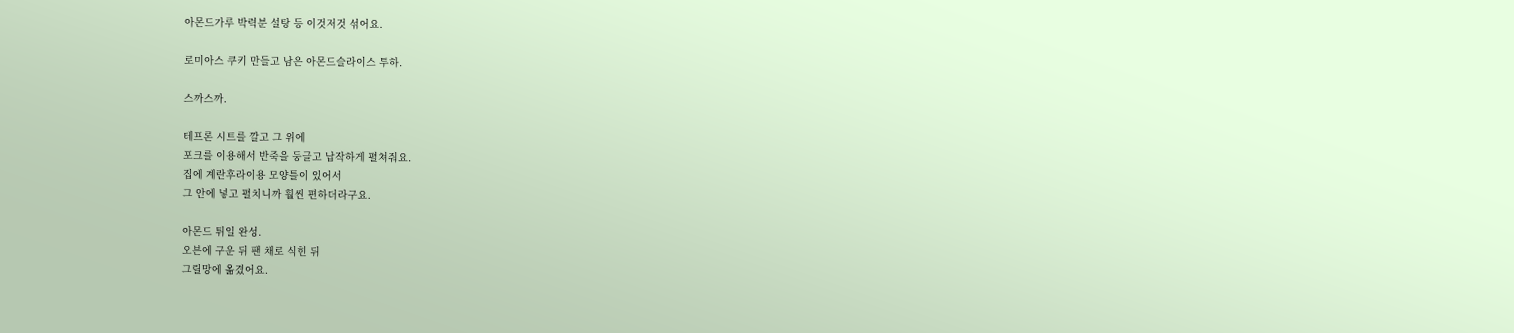아몬드가루 박력분 설탕 등 이것저것 섞어요.

로미아스 쿠키 만들고 남은 아몬드슬라이스 투하.

스까스까.

테프론 시트를 깔고 그 위에
포크를 이용해서 반죽을 둥글고 납작하게 펼쳐줘요.
집에 계란후라이용 모양틀이 있어서
그 안에 넣고 펼치니까 훨씬 편하더라구요.

아몬드 튀일 완성.
오븐에 구운 뒤 팬 채로 식힌 뒤
그릴망에 옮겼어요.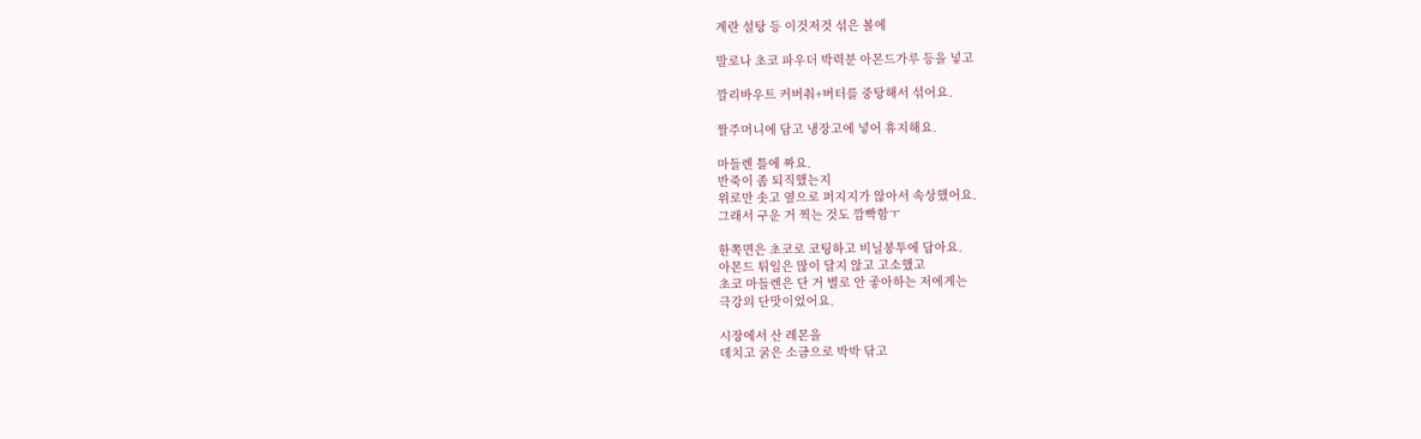계란 설탕 등 이것저것 섞은 볼에

발로나 초코 파우더 박력분 아몬드가루 등을 넣고

깔리바우트 커버춰+버터를 중탕해서 섞어요.

짤주머니에 담고 냉장고에 넣어 휴지해요.

마들렌 틀에 짜요.
반죽이 좀 되직했는지
위로만 솟고 옆으로 퍼지지가 않아서 속상했어요.
그래서 구운 거 찍는 것도 깜빡함ㅜ

한쪽면은 초코로 코팅하고 비닐봉투에 담아요.
아몬드 튀일은 많이 달지 않고 고소했고
초코 마들렌은 단 거 별로 안 좋아하는 저에게는
극강의 단맛이었어요.

시장에서 산 레몬을
데치고 굵은 소금으로 박박 닦고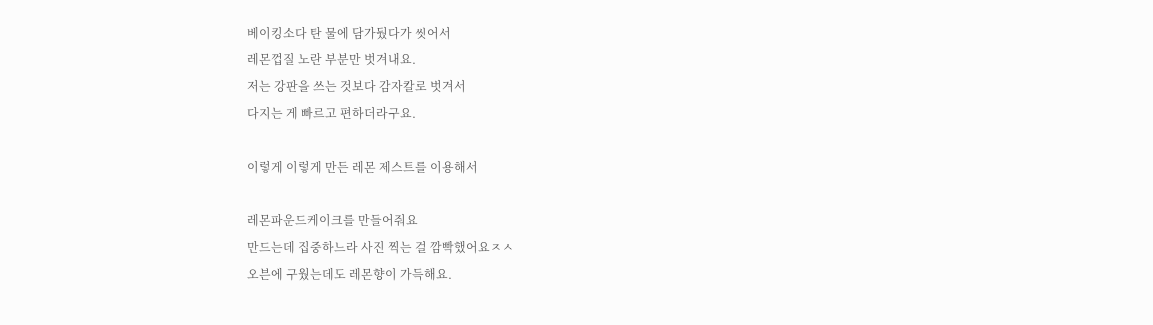베이킹소다 탄 물에 담가뒀다가 씻어서
레몬껍질 노란 부분만 벗겨내요.
저는 강판을 쓰는 것보다 감자칼로 벗겨서
다지는 게 빠르고 편하더라구요.

이렇게 이렇게 만든 레몬 제스트를 이용해서

레몬파운드케이크를 만들어줘요
만드는데 집중하느라 사진 찍는 걸 깜빡했어요ㅈㅅ
오븐에 구웠는데도 레몬향이 가득해요.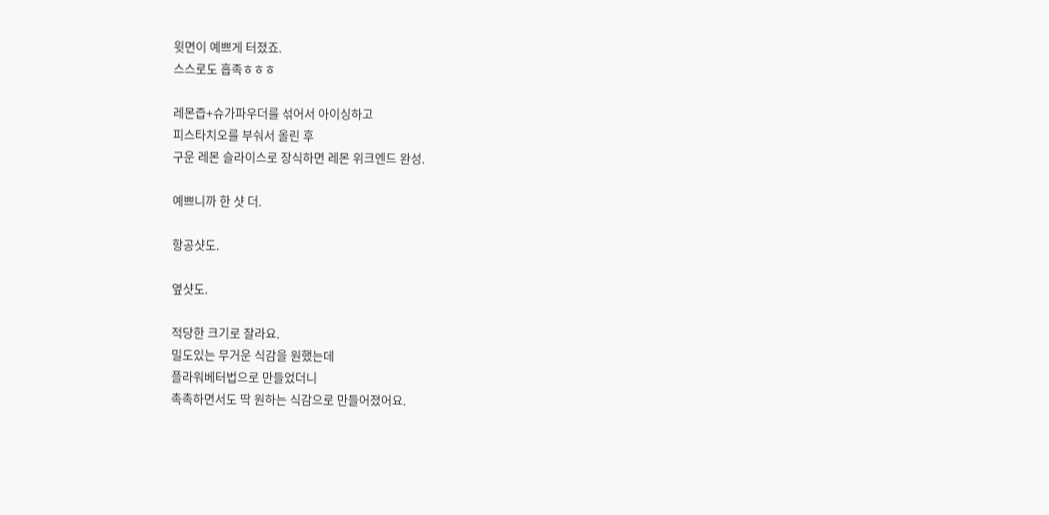윗면이 예쁘게 터졌죠.
스스로도 흡족ㅎㅎㅎ

레몬즙+슈가파우더를 섞어서 아이싱하고
피스타치오를 부숴서 올린 후
구운 레몬 슬라이스로 장식하면 레몬 위크엔드 완성.

예쁘니까 한 샷 더.

항공샷도.

옆샷도.

적당한 크기로 잘라요.
밀도있는 무거운 식감을 원했는데
플라워베터법으로 만들었더니
촉촉하면서도 딱 원하는 식감으로 만들어졌어요.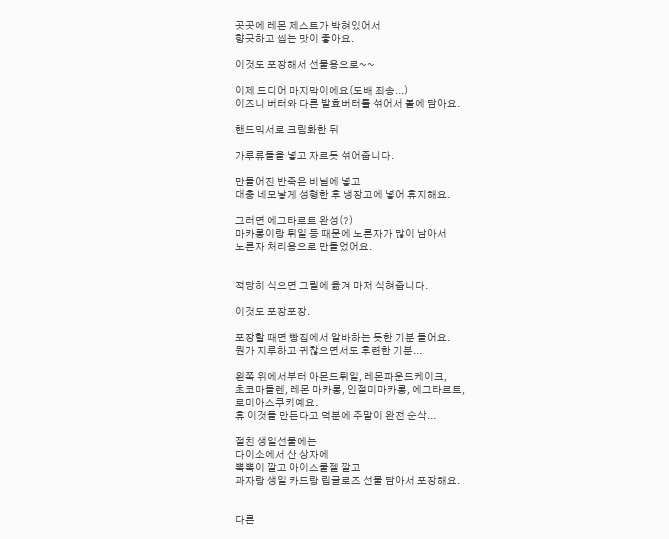곳곳에 레몬 제스트가 박혀있어서
향긋하고 씹는 맛이 좋아요.

이것도 포장해서 선물용으로~~

이제 드디어 마지막이에요(도배 죄송...)
이즈니 버터와 다른 발효버터를 섞어서 볼에 담아요.

핸드믹서로 크림화한 뒤

가루류들을 넣고 자르듯 섞어줍니다.

만들어진 반죽은 비닐에 넣고
대충 네모낳게 성형한 후 냉장고에 넣어 휴지해요.

그러면 에그타르트 완성(?)
마카롱이랑 튀일 등 때문에 노른자가 많이 남아서
노른자 처리용으로 만들었어요.


적당히 식으면 그릴에 옮겨 마저 식혀줍니다.

이것도 포장포장.

포장할 때면 빵집에서 알바하는 듯한 기분 들어요.
뭔가 지루하고 귀찮으면서도 후련한 기분...

왼쪽 위에서부터 아몬드튀일, 레몬파운드케이크,
초코마들렌, 레몬 마카롱, 인절미마카롱, 에그타르트,
로미아스쿠키예요.
휴 이것들 만든다고 덕분에 주말이 완전 순삭...

절친 생일선물에는
다이소에서 산 상자에
뽁뽁이 깔고 아이스쿨젤 깔고
과자랑 생일 카드랑 립글로즈 선물 담아서 포장해요.


다른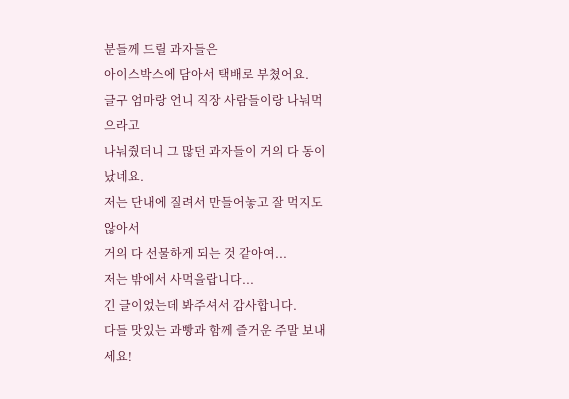분들께 드릴 과자들은
아이스박스에 담아서 택배로 부쳤어요.
글구 엄마랑 언니 직장 사람들이랑 나눠먹으라고
나눠줬더니 그 많던 과자들이 거의 다 동이 났네요.
저는 단내에 질려서 만들어놓고 잘 먹지도 않아서
거의 다 선물하게 되는 것 같아여...
저는 밖에서 사먹을랍니다...
긴 글이었는데 봐주셔서 감사합니다.
다들 맛있는 과빵과 함께 즐거운 주말 보내세요!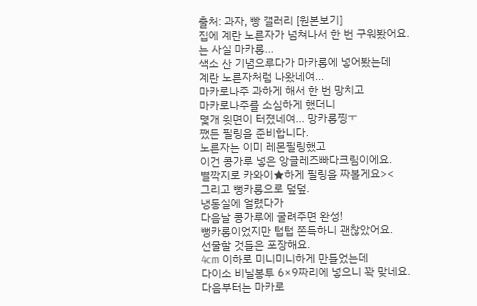출처: 과자, 빵 갤러리 [원본보기]
집에 계란 노른자가 넘쳐나서 한 번 구워봤어요.
는 사실 마카롱...
색소 산 기념으루다가 마카롱에 넣어봤는데
계란 노른자처럼 나왔네여...
마카로나주 과하게 해서 한 번 망치고
마카로나주를 소심하게 했더니
몇개 윗면이 터졌네여... 망카롱찡ㅜ
쨌든 필링을 준비합니다.
노른자는 이미 레몬필링했고
이건 콩가루 넣은 앙글레즈빠다크림이에요.
별깍지로 카와이★하게 필링을 짜볼게요><
그리고 뻥카롱으로 덮덮.
냉동실에 얼렸다가
다음날 콩가루에 굴려주면 완성!
뻥카롱이었지만 텁텁 쫀득하니 괜찮았어요.
선물할 것들은 포장해요.
4cm 이하로 미니미니하게 만들었는데
다이소 비닐봉투 6×9짜리에 넣으니 꽉 맞네요.
다음부터는 마카로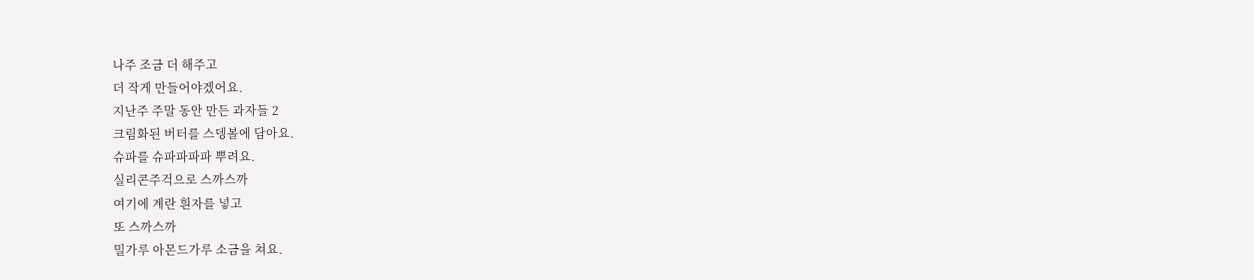나주 조금 더 해주고
더 작게 만들어야겠어요.
지난주 주말 동안 만든 과자들 2
크림화된 버터를 스뎅볼에 담아요.
슈파를 슈파파파파 뿌려요.
실리콘주걱으로 스까스까
여기에 계란 흰자를 넣고
또 스까스까
밀가루 아몬드가루 소금을 쳐요.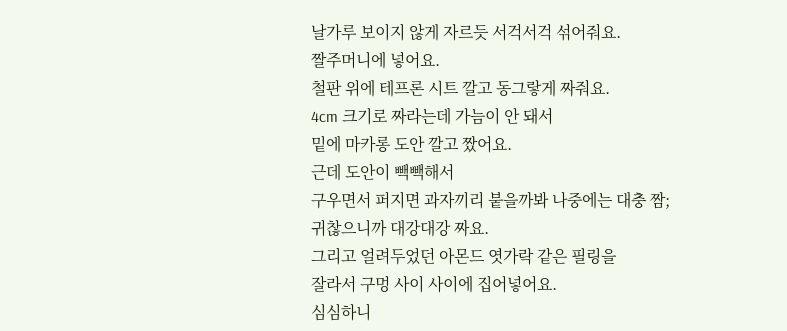날가루 보이지 않게 자르듯 서걱서걱 섞어줘요.
짤주머니에 넣어요.
철판 위에 테프론 시트 깔고 동그랗게 짜줘요.
4cm 크기로 짜라는데 가늠이 안 돼서
밑에 마카롱 도안 깔고 짰어요.
근데 도안이 빽빽해서
구우면서 퍼지면 과자끼리 붙을까봐 나중에는 대충 짬;
귀찮으니까 대강대강 짜요.
그리고 얼려두었던 아몬드 엿가락 같은 필링을
잘라서 구멍 사이 사이에 집어넣어요.
심심하니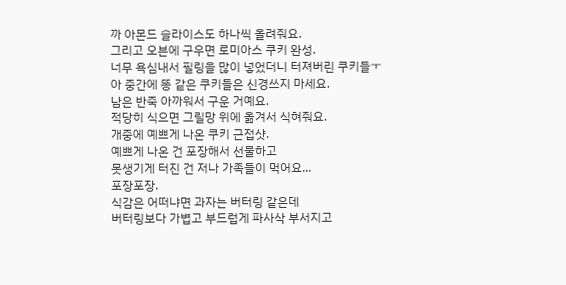까 아몬드 슬라이스도 하나씩 올려줘요.
그리고 오븐에 구우면 로미아스 쿠키 완성.
너무 욕심내서 필링을 많이 넣었더니 터져버린 쿠키들ㅜ
아 중간에 똥 같은 쿠키들은 신경쓰지 마세요.
남은 반죽 아까워서 구운 거예요.
적당히 식으면 그릴망 위에 옮겨서 식혀줘요.
개중에 예쁘게 나온 쿠키 근접샷.
예쁘게 나온 건 포장해서 선물하고
못생기게 터진 건 저나 가족들이 먹어요...
포장포장.
식감은 어떠냐면 과자는 버터링 같은데
버터링보다 가볍고 부드럽게 파사삭 부서지고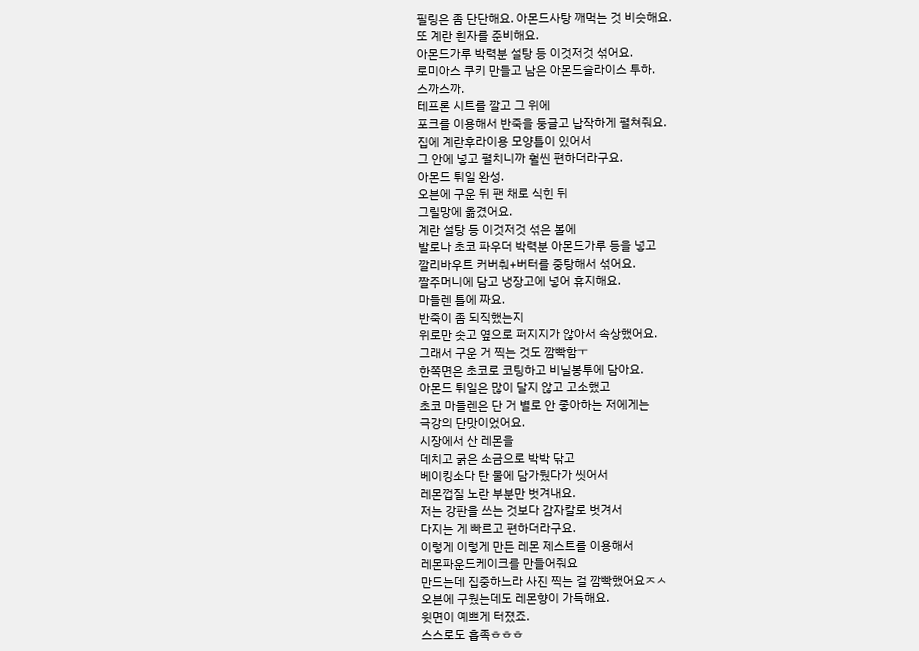필링은 좀 단단해요. 아몬드사탕 깨먹는 것 비슷해요.
또 계란 흰자를 준비해요.
아몬드가루 박력분 설탕 등 이것저것 섞어요.
로미아스 쿠키 만들고 남은 아몬드슬라이스 투하.
스까스까.
테프론 시트를 깔고 그 위에
포크를 이용해서 반죽을 둥글고 납작하게 펼쳐줘요.
집에 계란후라이용 모양틀이 있어서
그 안에 넣고 펼치니까 훨씬 편하더라구요.
아몬드 튀일 완성.
오븐에 구운 뒤 팬 채로 식힌 뒤
그릴망에 옮겼어요.
계란 설탕 등 이것저것 섞은 볼에
발로나 초코 파우더 박력분 아몬드가루 등을 넣고
깔리바우트 커버춰+버터를 중탕해서 섞어요.
짤주머니에 담고 냉장고에 넣어 휴지해요.
마들렌 틀에 짜요.
반죽이 좀 되직했는지
위로만 솟고 옆으로 퍼지지가 않아서 속상했어요.
그래서 구운 거 찍는 것도 깜빡함ㅜ
한쪽면은 초코로 코팅하고 비닐봉투에 담아요.
아몬드 튀일은 많이 달지 않고 고소했고
초코 마들렌은 단 거 별로 안 좋아하는 저에게는
극강의 단맛이었어요.
시장에서 산 레몬을
데치고 굵은 소금으로 박박 닦고
베이킹소다 탄 물에 담가뒀다가 씻어서
레몬껍질 노란 부분만 벗겨내요.
저는 강판을 쓰는 것보다 감자칼로 벗겨서
다지는 게 빠르고 편하더라구요.
이렇게 이렇게 만든 레몬 제스트를 이용해서
레몬파운드케이크를 만들어줘요
만드는데 집중하느라 사진 찍는 걸 깜빡했어요ㅈㅅ
오븐에 구웠는데도 레몬향이 가득해요.
윗면이 예쁘게 터졌죠.
스스로도 흡족ㅎㅎㅎ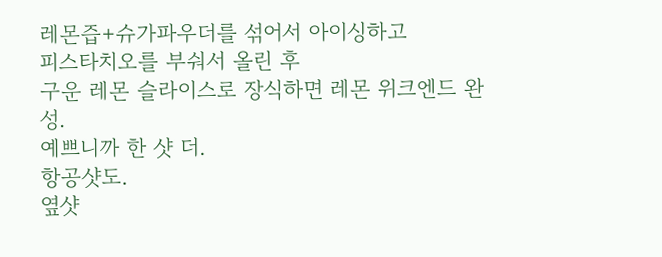레몬즙+슈가파우더를 섞어서 아이싱하고
피스타치오를 부숴서 올린 후
구운 레몬 슬라이스로 장식하면 레몬 위크엔드 완성.
예쁘니까 한 샷 더.
항공샷도.
옆샷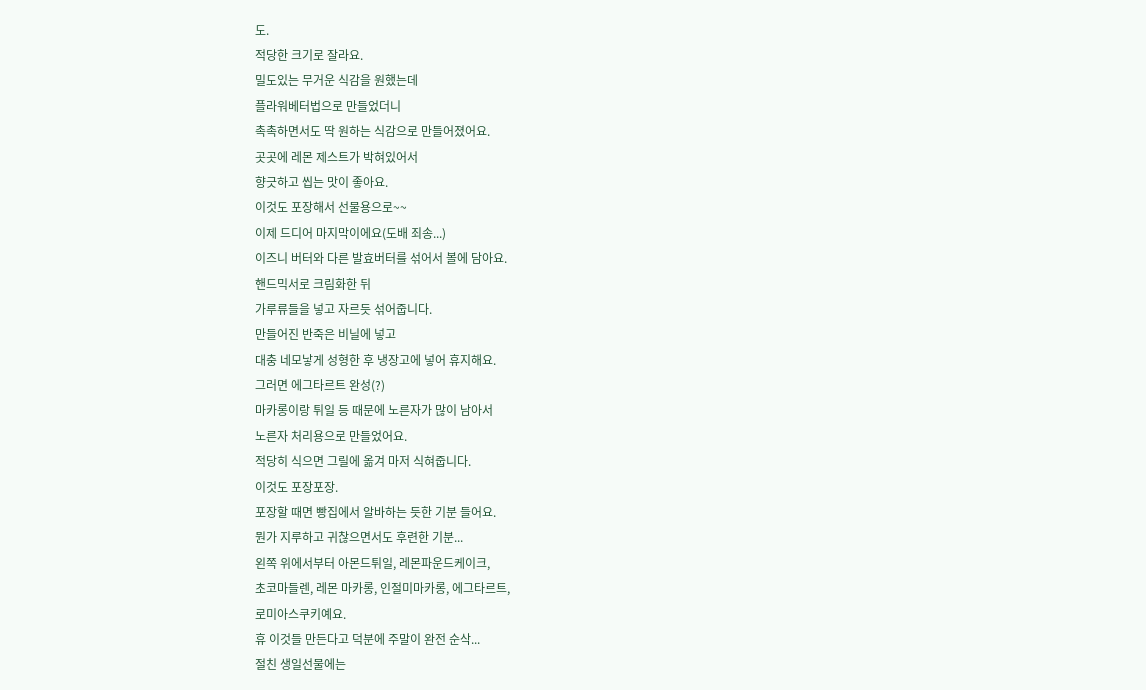도.
적당한 크기로 잘라요.
밀도있는 무거운 식감을 원했는데
플라워베터법으로 만들었더니
촉촉하면서도 딱 원하는 식감으로 만들어졌어요.
곳곳에 레몬 제스트가 박혀있어서
향긋하고 씹는 맛이 좋아요.
이것도 포장해서 선물용으로~~
이제 드디어 마지막이에요(도배 죄송...)
이즈니 버터와 다른 발효버터를 섞어서 볼에 담아요.
핸드믹서로 크림화한 뒤
가루류들을 넣고 자르듯 섞어줍니다.
만들어진 반죽은 비닐에 넣고
대충 네모낳게 성형한 후 냉장고에 넣어 휴지해요.
그러면 에그타르트 완성(?)
마카롱이랑 튀일 등 때문에 노른자가 많이 남아서
노른자 처리용으로 만들었어요.
적당히 식으면 그릴에 옮겨 마저 식혀줍니다.
이것도 포장포장.
포장할 때면 빵집에서 알바하는 듯한 기분 들어요.
뭔가 지루하고 귀찮으면서도 후련한 기분...
왼쪽 위에서부터 아몬드튀일, 레몬파운드케이크,
초코마들렌, 레몬 마카롱, 인절미마카롱, 에그타르트,
로미아스쿠키예요.
휴 이것들 만든다고 덕분에 주말이 완전 순삭...
절친 생일선물에는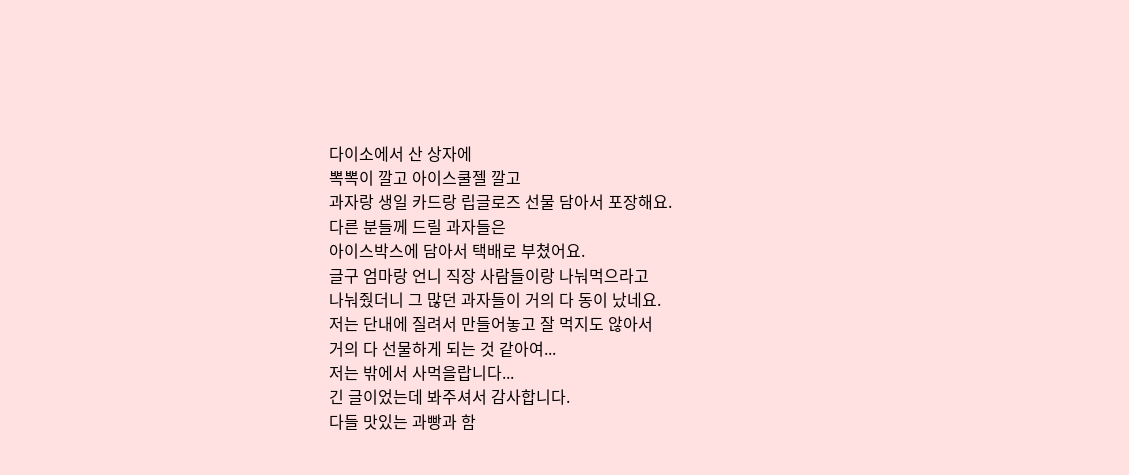다이소에서 산 상자에
뽁뽁이 깔고 아이스쿨젤 깔고
과자랑 생일 카드랑 립글로즈 선물 담아서 포장해요.
다른 분들께 드릴 과자들은
아이스박스에 담아서 택배로 부쳤어요.
글구 엄마랑 언니 직장 사람들이랑 나눠먹으라고
나눠줬더니 그 많던 과자들이 거의 다 동이 났네요.
저는 단내에 질려서 만들어놓고 잘 먹지도 않아서
거의 다 선물하게 되는 것 같아여...
저는 밖에서 사먹을랍니다...
긴 글이었는데 봐주셔서 감사합니다.
다들 맛있는 과빵과 함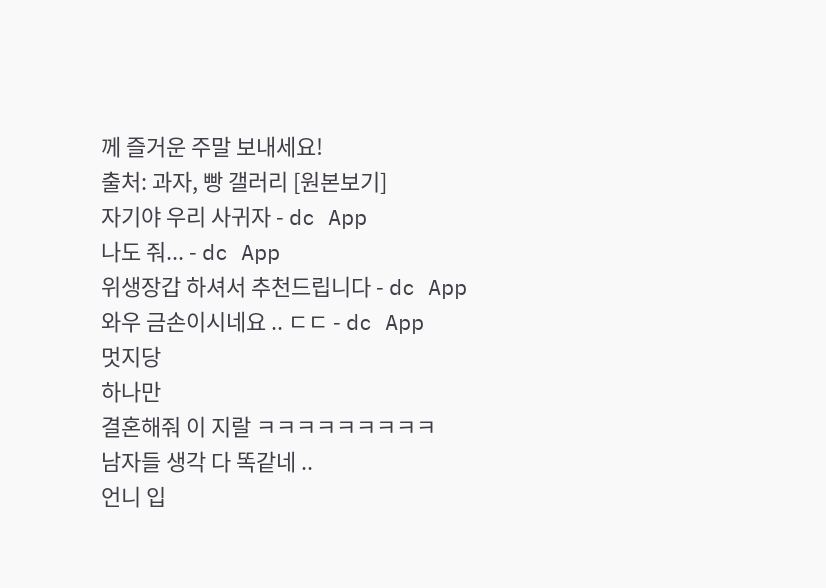께 즐거운 주말 보내세요!
출처: 과자, 빵 갤러리 [원본보기]
자기야 우리 사귀자 - dc App
나도 줘... - dc App
위생장갑 하셔서 추천드립니다 - dc App
와우 금손이시네요 .. ㄷㄷ - dc App
멋지당
하나만
결혼해줘 이 지랄 ㅋㅋㅋㅋㅋㅋㅋㅋㅋ
남자들 생각 다 똑같네 ..
언니 입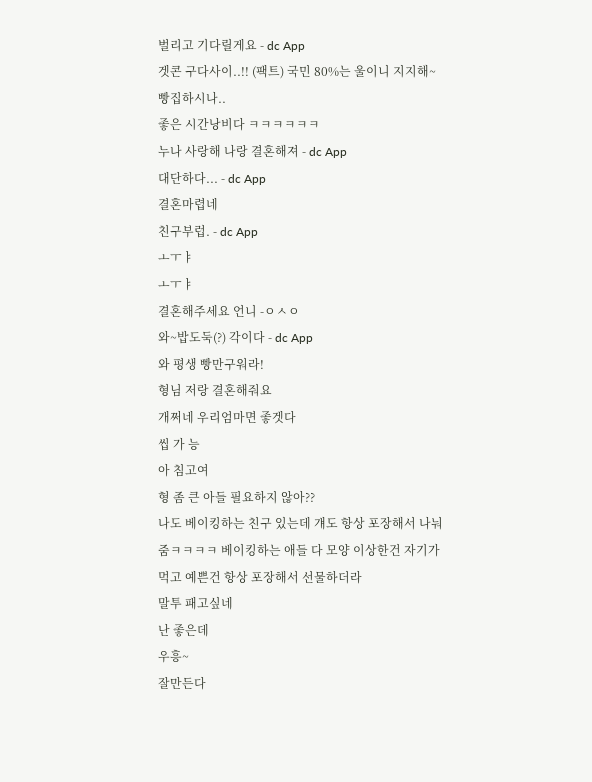벌리고 기다릴게요 - dc App
겟콘 구다사이..!! (팩트) 국민 80%는 울이니 지지해~
빵집하시나..
좋은 시간낭비다 ㅋㅋㅋㅋㅋㅋ
누나 사랑해 나랑 결혼해져 - dc App
대단하다... - dc App
결혼마렵네
친구부럽. - dc App
ㅗㅜㅑ
ㅗㅜㅑ
결혼해주세요 언니 -ㅇㅅㅇ
와~밥도둑(?) 각이다 - dc App
와 평생 빵만구워라!
형님 저랑 결혼해줘요
개쩌네 우리엄마면 좋겟다
씹 가 능
아 침고여
형 좀 큰 아들 필요하지 않아??
나도 베이킹하는 친구 있는데 걔도 항상 포장해서 나눠줌ㅋㅋㅋㅋ 베이킹하는 애들 다 모양 이상한건 자기가 먹고 예쁜건 항상 포장해서 선물하더라
말투 패고싶네
난 좋은데
우흥~
잘만든다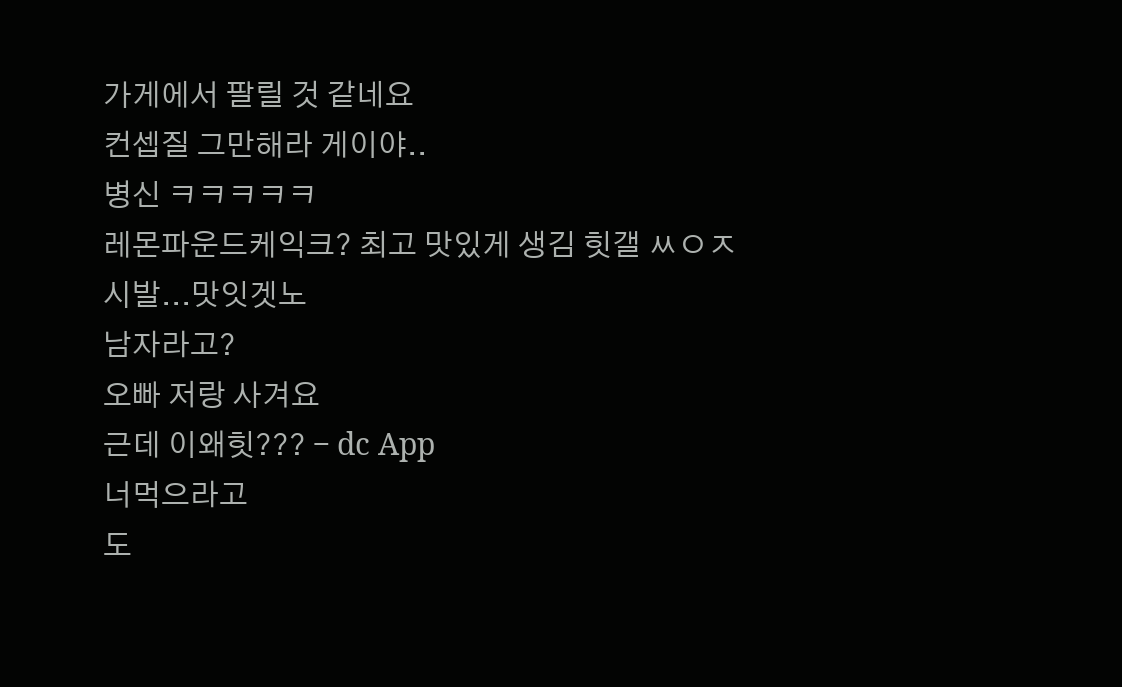가게에서 팔릴 것 같네요
컨셉질 그만해라 게이야..
병신 ㅋㅋㅋㅋㅋ
레몬파운드케익크? 최고 맛있게 생김 힛갤 ㅆㅇㅈ
시발...맛잇겟노
남자라고?
오빠 저랑 사겨요
근데 이왜힛??? - dc App
너먹으라고
도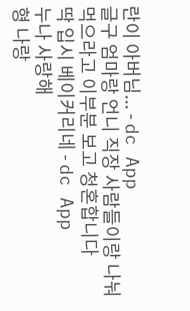란이 아버님... - dc App
글구 엄마랑 언니 직장 사람들이랑 나눠먹으라고 이부분 보고 청혼합니다
딱 입시 베이커리네 - dc App
누나 사랑해
형 나랑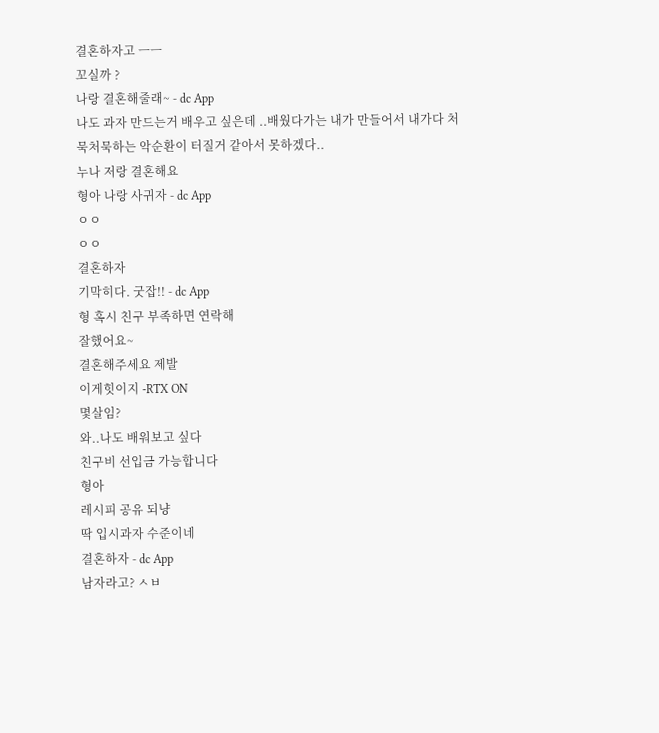결혼하자고 ㅡㅡ
꼬실까 ?
나랑 결혼해줄래~ - dc App
나도 과자 만드는거 배우고 싶은데 ..배웠다가는 내가 만들어서 내가다 처묵처묵하는 악순환이 터질거 같아서 못하겠다..
누나 저랑 결혼해요
형아 나랑 사귀자 - dc App
ㅇㅇ
ㅇㅇ
결혼하자
기막히다. 굿잡!! - dc App
형 혹시 친구 부족하면 연락해
잘했어요~
결혼해주세요 제발
이게힛이지 -RTX ON
몇살임?
와..나도 배워보고 싶다
친구비 선입금 가능합니다
형아
레시피 공유 되냥
딱 입시과자 수준이네
결혼하자 - dc App
남자라고? ㅅㅂ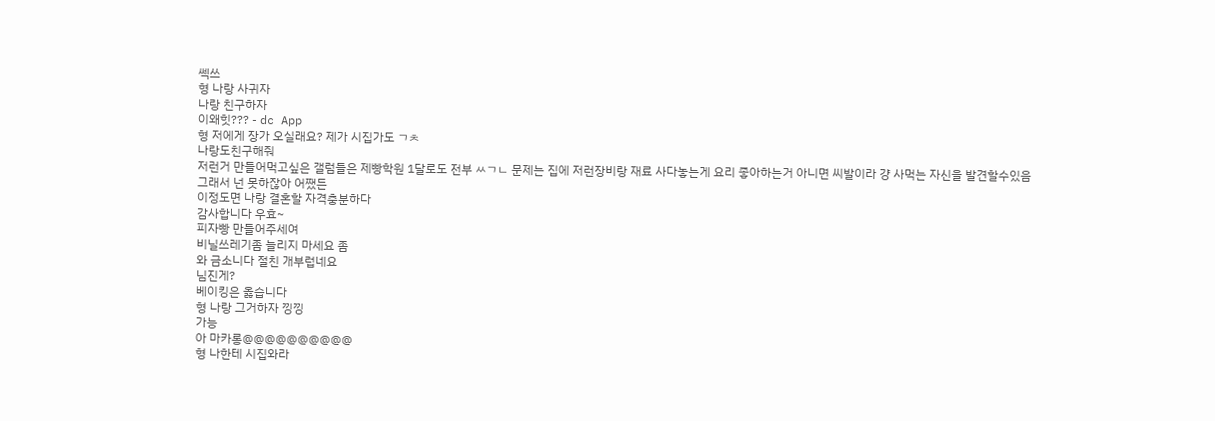쎅쓰
형 나랑 사귀자
나랑 친구하자
이왜힛??? - dc App
형 저에게 장가 오실래요? 제가 시집가도 ㄱㅊ
나랑도친구해줘
저런거 만들어먹고싶은 갤럼들은 제빵학원 1달로도 전부 ㅆㄱㄴ 문제는 집에 저런장비랑 재료 사다놓는게 요리 좋아하는거 아니면 씨발이라 걍 사먹는 자신을 발견할수있음
그래서 넌 못하잖아 어쨌든
이정도면 나랑 결혼할 자격충분하다
감사합니다 우효~
피자빵 만들어주세여
비닐쓰레기좀 늘리지 마세요 좀
와 금소니다 절친 개부럽네요
님진게?
베이킹은 옳습니다
형 나랑 그거하자 낑낑
가능
아 마카롱@@@@@@@@@@
형 나한테 시집와라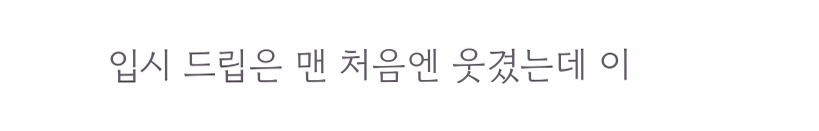입시 드립은 맨 처음엔 웃겼는데 이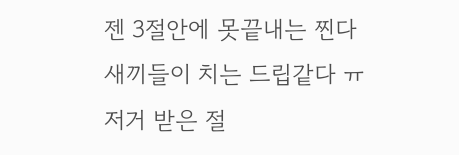젠 3절안에 못끝내는 찐다새끼들이 치는 드립같다 ㅠ
저거 받은 절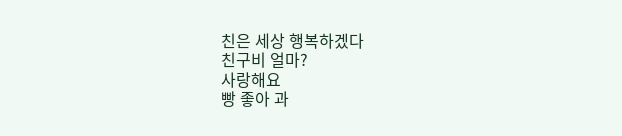친은 세상 행복하겠다
친구비 얼마?
사랑해요
빵 좋아 과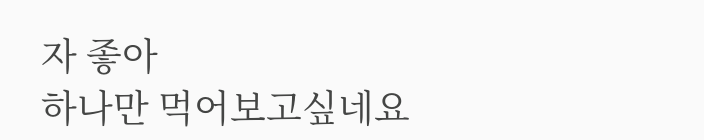자 좋아
하나만 먹어보고싶네요